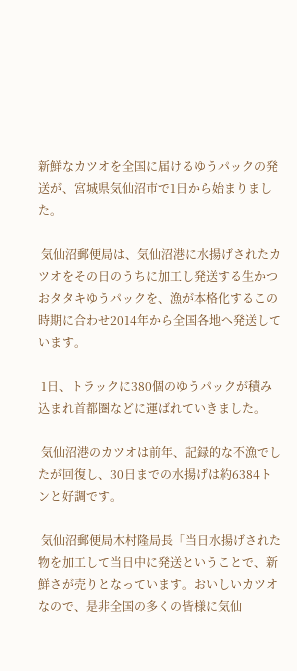新鮮なカツオを全国に届けるゆうパックの発送が、宮城県気仙沼市で1日から始まりました。

 気仙沼郵便局は、気仙沼港に水揚げされたカツオをその日のうちに加工し発送する生かつおタタキゆうパックを、漁が本格化するこの時期に合わせ2014年から全国各地へ発送しています。

 1日、トラックに380個のゆうパックが積み込まれ首都圏などに運ばれていきました。

 気仙沼港のカツオは前年、記録的な不漁でしたが回復し、30日までの水揚げは約6384トンと好調です。

 気仙沼郵便局木村隆局長「当日水揚げされた物を加工して当日中に発送ということで、新鮮さが売りとなっています。おいしいカツオなので、是非全国の多くの皆様に気仙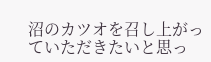沼のカツオを召し上がっていただきたいと思っ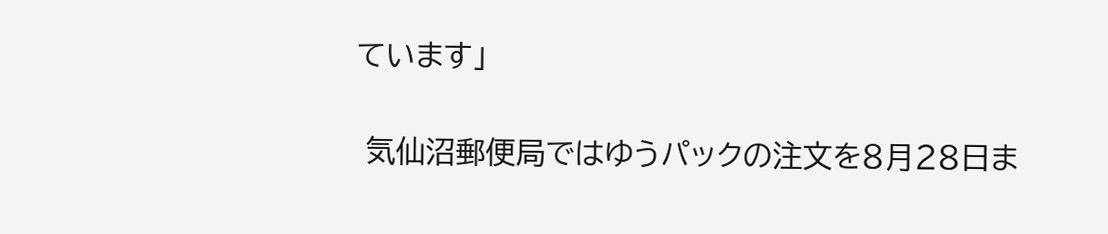ています」

 気仙沼郵便局ではゆうパックの注文を8月28日ま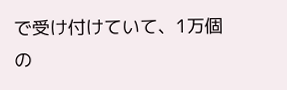で受け付けていて、1万個の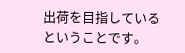出荷を目指しているということです。